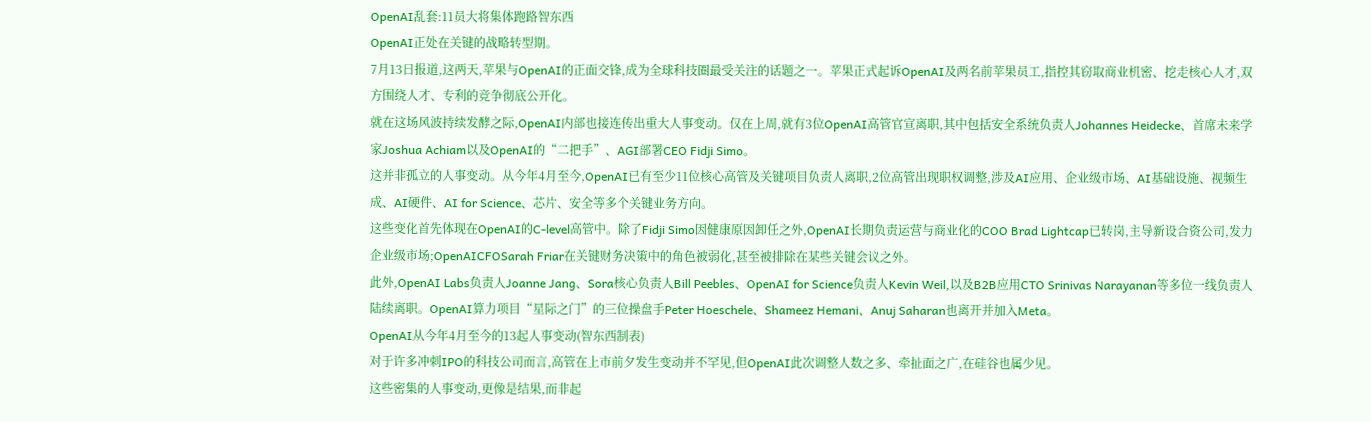OpenAI乱套:11员大将集体跑路智东西
OpenAI正处在关键的战略转型期。
7月13日报道,这两天,苹果与OpenAI的正面交锋,成为全球科技圈最受关注的话题之一。苹果正式起诉OpenAI及两名前苹果员工,指控其窃取商业机密、挖走核心人才,双方围绕人才、专利的竞争彻底公开化。
就在这场风波持续发酵之际,OpenAI内部也接连传出重大人事变动。仅在上周,就有3位OpenAI高管官宣离职,其中包括安全系统负责人Johannes Heidecke、首席未来学家Joshua Achiam以及OpenAI的“二把手”、AGI部署CEO Fidji Simo。
这并非孤立的人事变动。从今年4月至今,OpenAI已有至少11位核心高管及关键项目负责人离职,2位高管出现职权调整,涉及AI应用、企业级市场、AI基础设施、视频生成、AI硬件、AI for Science、芯片、安全等多个关键业务方向。
这些变化首先体现在OpenAI的C-level高管中。除了Fidji Simo因健康原因卸任之外,OpenAI长期负责运营与商业化的COO Brad Lightcap已转岗,主导新设合资公司,发力企业级市场;OpenAICFOSarah Friar在关键财务决策中的角色被弱化,甚至被排除在某些关键会议之外。
此外,OpenAI Labs负责人Joanne Jang、Sora核心负责人Bill Peebles、OpenAI for Science负责人Kevin Weil,以及B2B应用CTO Srinivas Narayanan等多位一线负责人陆续离职。OpenAI算力项目“星际之门”的三位操盘手Peter Hoeschele、Shameez Hemani、Anuj Saharan也离开并加入Meta。
OpenAI从今年4月至今的13起人事变动(智东西制表)
对于许多冲刺IPO的科技公司而言,高管在上市前夕发生变动并不罕见,但OpenAI此次调整人数之多、牵扯面之广,在硅谷也属少见。
这些密集的人事变动,更像是结果,而非起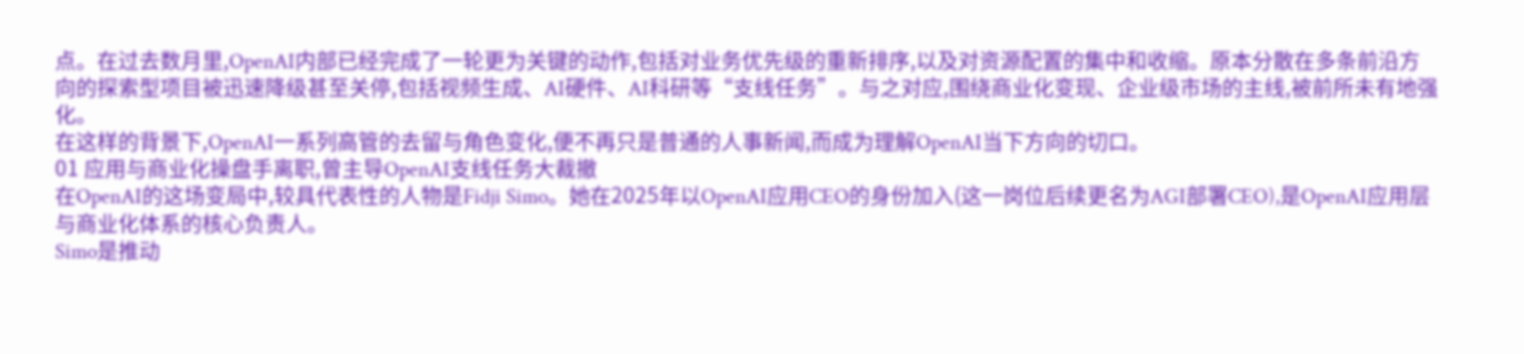点。在过去数月里,OpenAI内部已经完成了一轮更为关键的动作,包括对业务优先级的重新排序,以及对资源配置的集中和收缩。原本分散在多条前沿方向的探索型项目被迅速降级甚至关停,包括视频生成、AI硬件、AI科研等“支线任务”。与之对应,围绕商业化变现、企业级市场的主线,被前所未有地强化。
在这样的背景下,OpenAI一系列高管的去留与角色变化,便不再只是普通的人事新闻,而成为理解OpenAI当下方向的切口。
01 应用与商业化操盘手离职,曾主导OpenAI支线任务大裁撤
在OpenAI的这场变局中,较具代表性的人物是Fidji Simo。她在2025年以OpenAI应用CEO的身份加入(这一岗位后续更名为AGI部署CEO),是OpenAI应用层与商业化体系的核心负责人。
Simo是推动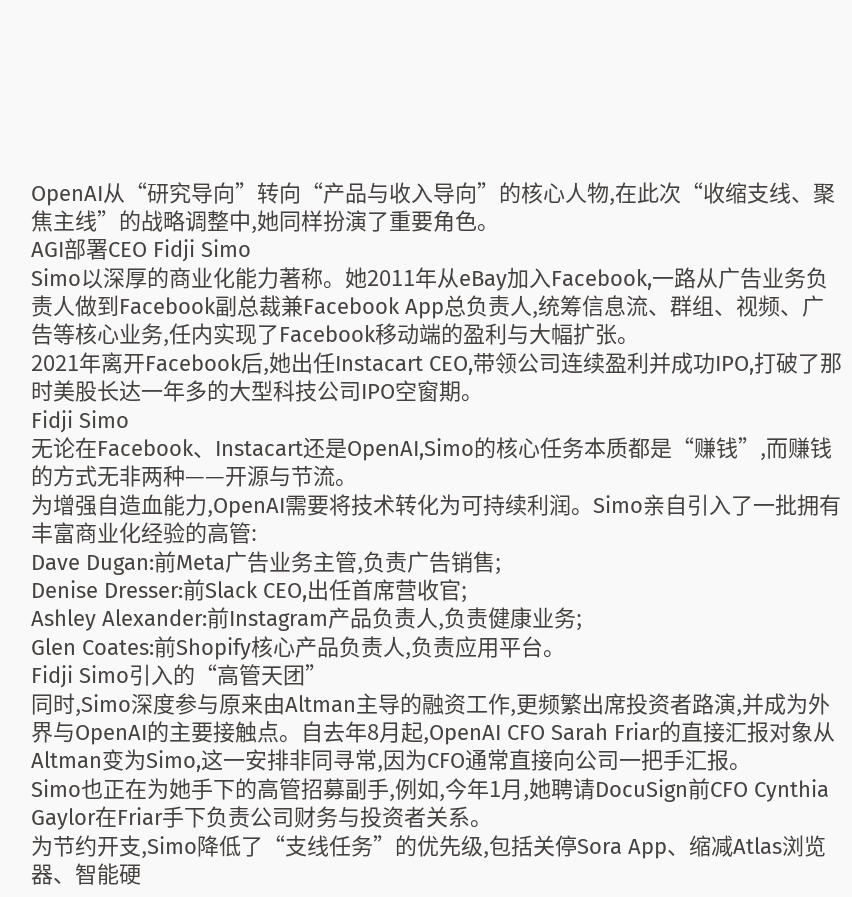OpenAI从“研究导向”转向“产品与收入导向”的核心人物,在此次“收缩支线、聚焦主线”的战略调整中,她同样扮演了重要角色。
AGI部署CEO Fidji Simo
Simo以深厚的商业化能力著称。她2011年从eBay加入Facebook,一路从广告业务负责人做到Facebook副总裁兼Facebook App总负责人,统筹信息流、群组、视频、广告等核心业务,任内实现了Facebook移动端的盈利与大幅扩张。
2021年离开Facebook后,她出任Instacart CEO,带领公司连续盈利并成功IPO,打破了那时美股长达一年多的大型科技公司IPO空窗期。
Fidji Simo
无论在Facebook、Instacart还是OpenAI,Simo的核心任务本质都是“赚钱”,而赚钱的方式无非两种——开源与节流。
为增强自造血能力,OpenAI需要将技术转化为可持续利润。Simo亲自引入了一批拥有丰富商业化经验的高管:
Dave Dugan:前Meta广告业务主管,负责广告销售;
Denise Dresser:前Slack CEO,出任首席营收官;
Ashley Alexander:前Instagram产品负责人,负责健康业务;
Glen Coates:前Shopify核心产品负责人,负责应用平台。
Fidji Simo引入的“高管天团”
同时,Simo深度参与原来由Altman主导的融资工作,更频繁出席投资者路演,并成为外界与OpenAI的主要接触点。自去年8月起,OpenAI CFO Sarah Friar的直接汇报对象从Altman变为Simo,这一安排非同寻常,因为CFO通常直接向公司一把手汇报。
Simo也正在为她手下的高管招募副手,例如,今年1月,她聘请DocuSign前CFO Cynthia Gaylor在Friar手下负责公司财务与投资者关系。
为节约开支,Simo降低了“支线任务”的优先级,包括关停Sora App、缩减Atlas浏览器、智能硬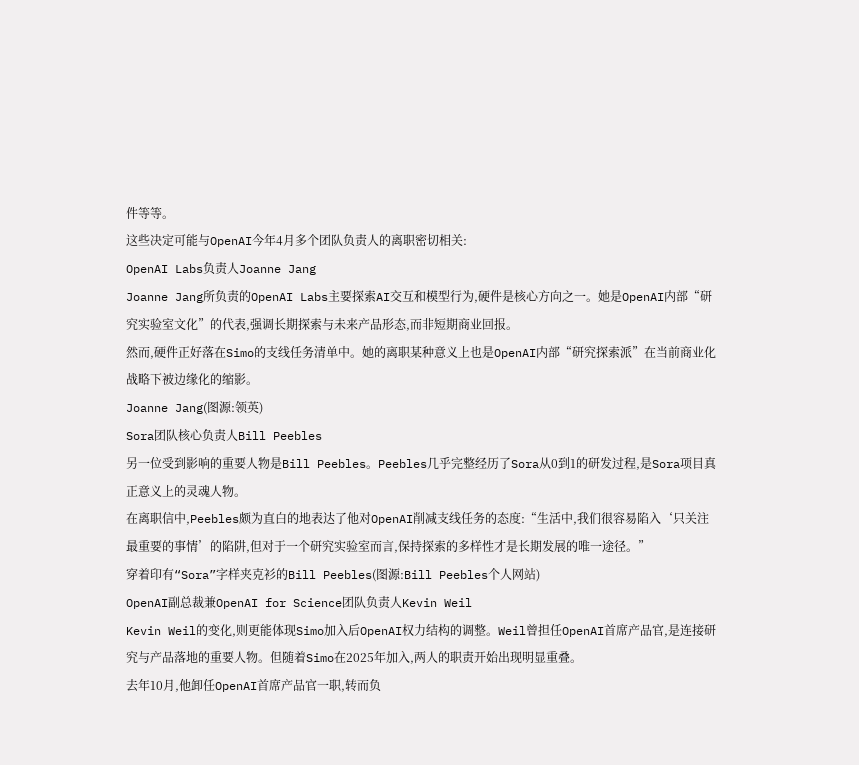件等等。
这些决定可能与OpenAI今年4月多个团队负责人的离职密切相关:
OpenAI Labs负责人Joanne Jang
Joanne Jang所负责的OpenAI Labs主要探索AI交互和模型行为,硬件是核心方向之一。她是OpenAI内部“研究实验室文化”的代表,强调长期探索与未来产品形态,而非短期商业回报。
然而,硬件正好落在Simo的支线任务清单中。她的离职某种意义上也是OpenAI内部“研究探索派”在当前商业化战略下被边缘化的缩影。
Joanne Jang(图源:领英)
Sora团队核心负责人Bill Peebles
另一位受到影响的重要人物是Bill Peebles。Peebles几乎完整经历了Sora从0到1的研发过程,是Sora项目真正意义上的灵魂人物。
在离职信中,Peebles颇为直白的地表达了他对OpenAI削减支线任务的态度:“生活中,我们很容易陷入‘只关注最重要的事情’的陷阱,但对于一个研究实验室而言,保持探索的多样性才是长期发展的唯一途径。”
穿着印有“Sora”字样夹克衫的Bill Peebles(图源:Bill Peebles个人网站)
OpenAI副总裁兼OpenAI for Science团队负责人Kevin Weil
Kevin Weil的变化,则更能体现Simo加入后OpenAI权力结构的调整。Weil曾担任OpenAI首席产品官,是连接研究与产品落地的重要人物。但随着Simo在2025年加入,两人的职责开始出现明显重叠。
去年10月,他卸任OpenAI首席产品官一职,转而负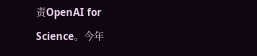责OpenAI for Science。今年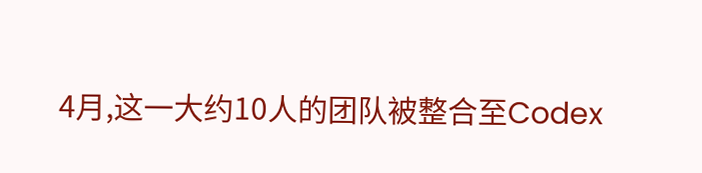4月,这一大约10人的团队被整合至Codex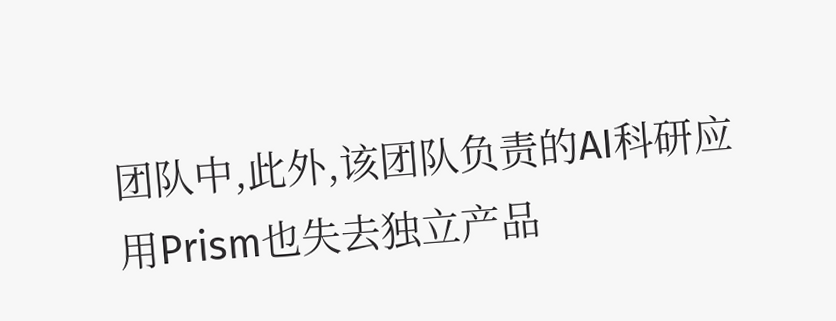团队中,此外,该团队负责的AI科研应用Prism也失去独立产品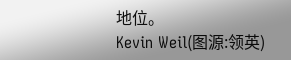地位。
Kevin Weil(图源:领英)